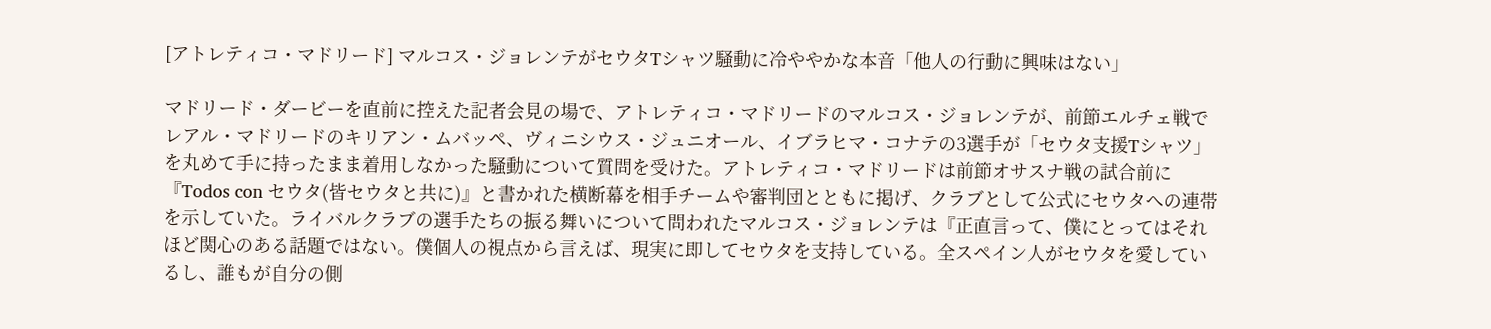[アトレティコ・マドリード] マルコス・ジョレンテがセウタTシャツ騒動に冷ややかな本音「他人の行動に興味はない」

マドリード・ダービーを直前に控えた記者会見の場で、アトレティコ・マドリードのマルコス・ジョレンテが、前節エルチェ戦でレアル・マドリードのキリアン・ムバッペ、ヴィニシウス・ジュニオール、イブラヒマ・コナテの3選手が「セウタ支援Tシャツ」を丸めて手に持ったまま着用しなかった騒動について質問を受けた。アトレティコ・マドリードは前節オサスナ戦の試合前に『Todos con セウタ(皆セウタと共に)』と書かれた横断幕を相手チームや審判団とともに掲げ、クラブとして公式にセウタへの連帯を示していた。ライバルクラブの選手たちの振る舞いについて問われたマルコス・ジョレンテは『正直言って、僕にとってはそれほど関心のある話題ではない。僕個人の視点から言えば、現実に即してセウタを支持している。全スペイン人がセウタを愛しているし、誰もが自分の側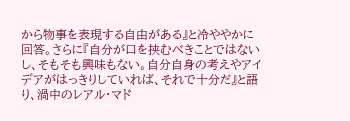から物事を表現する自由がある』と冷ややかに回答。さらに『自分が口を挟むべきことではないし、そもそも興味もない。自分自身の考えやアイデアがはっきりしていれば、それで十分だ』と語り、渦中のレアル・マド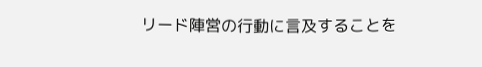リード陣営の行動に言及することを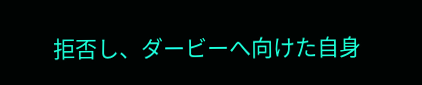拒否し、ダービーへ向けた自身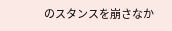のスタンスを崩さなか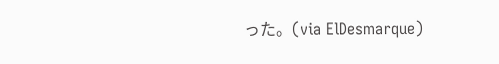った。(via ElDesmarque)